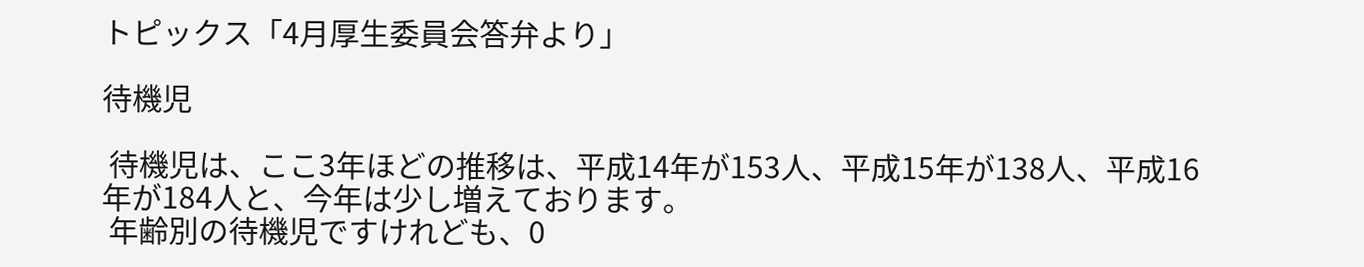トピックス「4月厚生委員会答弁より」

待機児

 待機児は、ここ3年ほどの推移は、平成14年が153人、平成15年が138人、平成16年が184人と、今年は少し増えております。
 年齢別の待機児ですけれども、0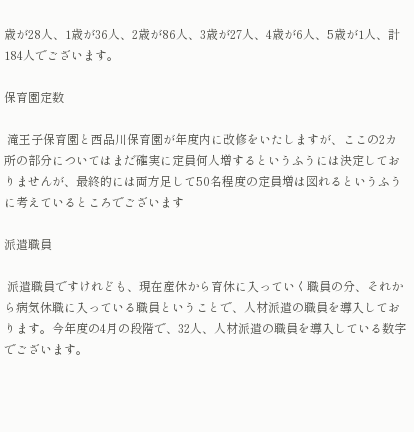歳が28人、1歳が36人、2歳が86人、3歳が27人、4歳が6人、5歳が1人、計184人でございます。

保育園定数

 滝王子保育園と西品川保育園が年度内に改修をいたしますが、ここの2カ所の部分についてはまだ確実に定員何人増するというふうには決定しておりませんが、最終的には両方足して50名程度の定員増は図れるというふうに考えているところでございます

派遣職員

 派遣職員ですけれども、現在産休から育休に入っていく職員の分、それから病気休職に入っている職員ということで、人材派遣の職員を導入しております。今年度の4月の段階で、32人、人材派遣の職員を導入している数字でございます。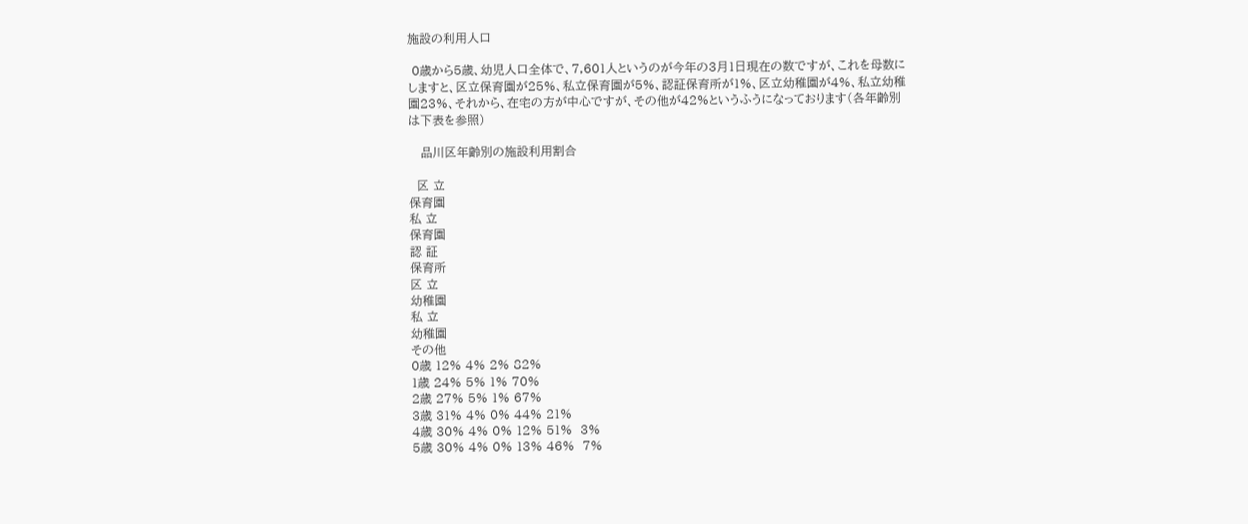施設の利用人口

 0歳から5歳、幼児人口全体で、7,601人というのが今年の3月1日現在の数ですが、これを母数にしますと、区立保育園が25%、私立保育園が5%、認証保育所が1%、区立幼稚園が4%、私立幼稚園23%、それから、在宅の方が中心ですが、その他が42%というふうになっております(各年齢別は下表を参照)

   品川区年齢別の施設利用割合

  区 立
保育園
私 立
保育園
認 証
保育所
区 立
幼稚園
私 立
幼稚園
その他
0歳 12% 4% 2% 82%
1歳 24% 5% 1% 70%
2歳 27% 5% 1% 67%
3歳 31% 4% 0% 44% 21%
4歳 30% 4% 0% 12% 51%  3%
5歳 30% 4% 0% 13% 46%  7%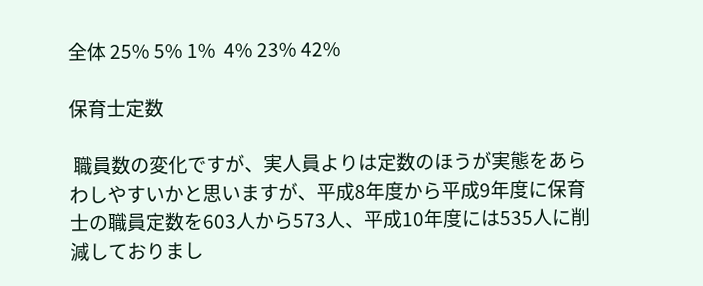全体 25% 5% 1%  4% 23% 42%

保育士定数

 職員数の変化ですが、実人員よりは定数のほうが実態をあらわしやすいかと思いますが、平成8年度から平成9年度に保育士の職員定数を603人から573人、平成10年度には535人に削減しておりまし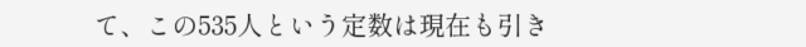て、この535人という定数は現在も引き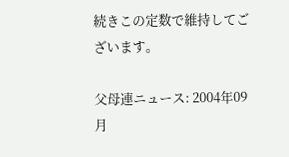続きこの定数で維持してございます。

父母連ニュース: 2004年09月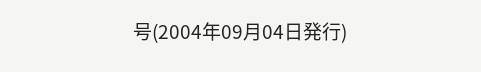号(2004年09月04日発行)